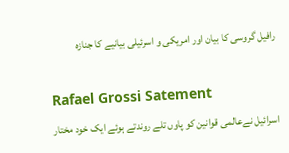رافیل گروسی کا بیان اور امریکی و اسرئیلی بیانیے کا جنازہ

Rafael Grossi Satement
اسرائیل نےعالمی قوانین کو پاوں تلے روندتے ہوئے ایک خود مختار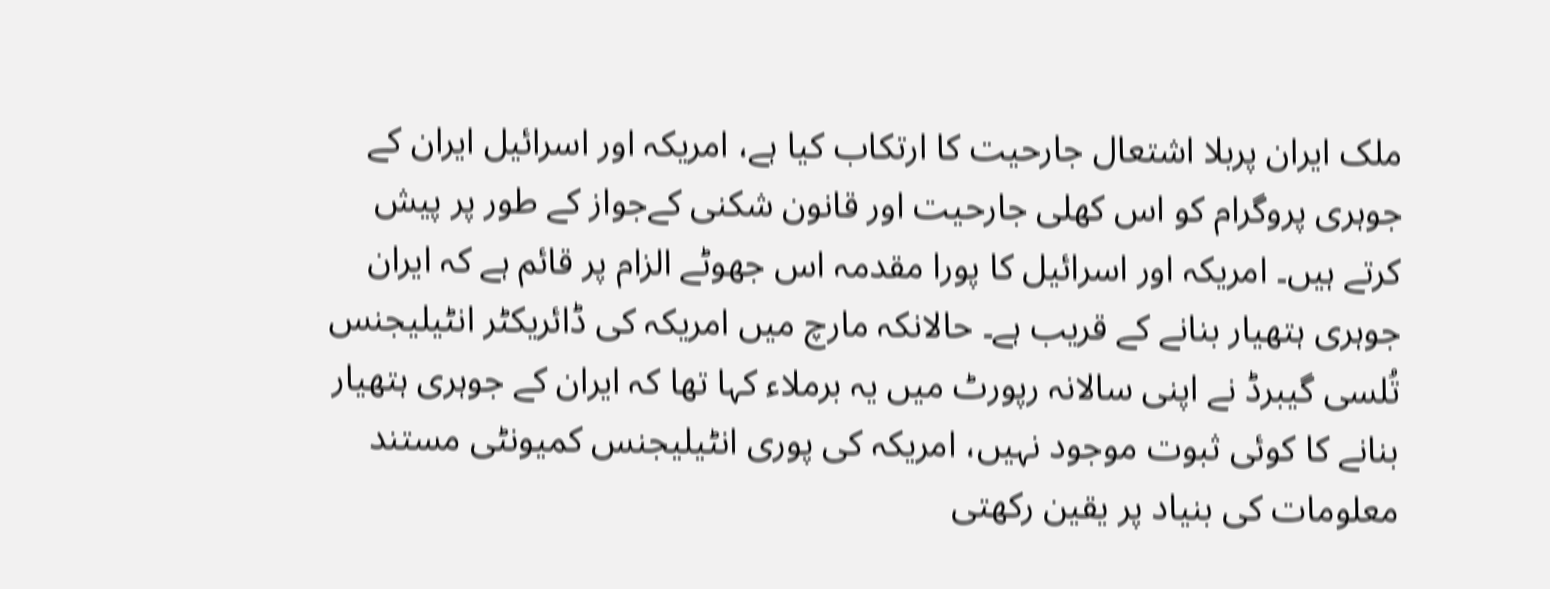ملک ایران پربلا اشتعال جارحیت کا ارتکاب کیا ہے، امریکہ اور اسرائیل ایران کے جوہری پروگرام کو اس کھلی جارحیت اور قانون شکنی کےجواز کے طور پر پیش کرتے ہیں۔ امریکہ اور اسرائیل کا پورا مقدمہ اس جھوٹے الزام پر قائم ہے کہ ایران جوہری ہتھیار بنانے کے قریب ہے۔ حالانکہ مارچ میں امریکہ کی ڈائریکٹر انٹیلیجنس تُلسی گیبرڈ نے اپنی سالانہ رپورٹ میں یہ برملاء کہا تھا کہ ایران کے جوہری ہتھیار بنانے کا کوئی ثبوت موجود نہیں، امریکہ کی پوری انٹیلیجنس کمیونٹی مستند معلومات کی بنیاد پر یقین رکھتی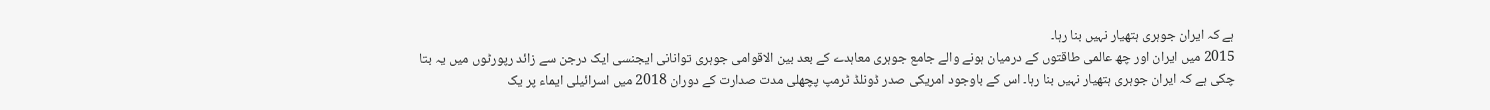ہے کہ ایران جوہری ہتھیار نہیں بنا رہا۔
2015 میں ایران اور چھ عالمی طاقتوں کے درمیان ہونے والے جامع جوہری معاہدے کے بعد بین الاقوامی جوہری توانانی ایجنسی ایک درجن سے زائد رپورٹوں میں یہ بتا چکی ہے کہ ایران جوہری ہتھیار نہیں بنا رہا۔ اس کے باوجود امریکی صدر ڈونلڈ ٹرمپ پچھلی مدت صدارت کے دوران 2018 میں اسرائیلی ایماء پر یک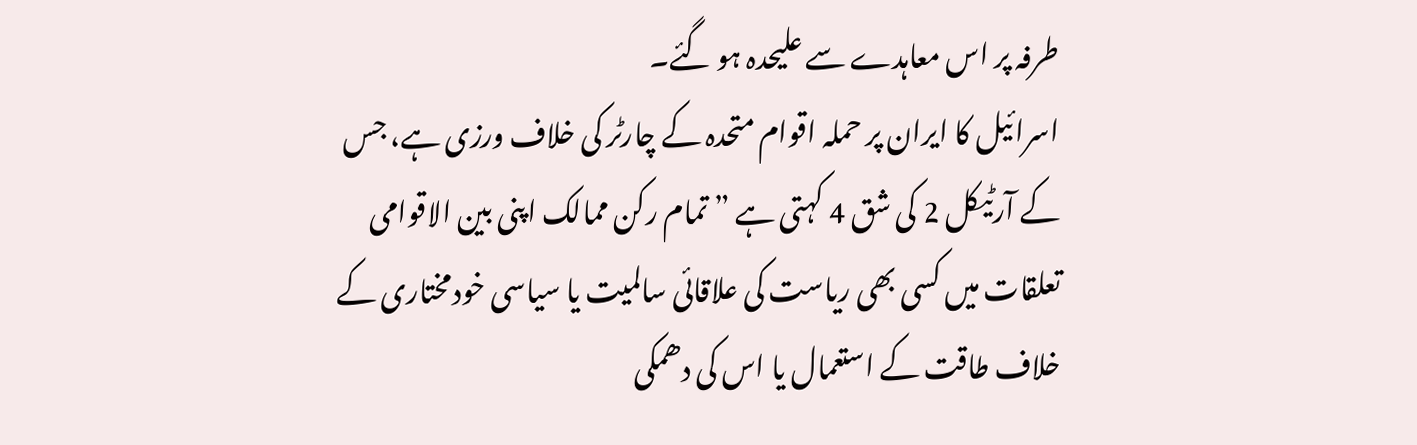طرفہ پر اس معاہدے سے علیحدہ ہو گئے۔
اسرائیل کا ایران پر حملہ اقوام متحدہ کے چارٹر کی خلاف ورزی ہے، جس کے آرٹیکل 2 کی شق 4 کہتی ہے ” تمام رکن ممالک اپنی بین الاقوامی تعلقات میں کسی بھی ریاست کی علاقائی سالمیت یا سیاسی خودمختاری کے خلاف طاقت کے استعمال یا اس کی دھمکی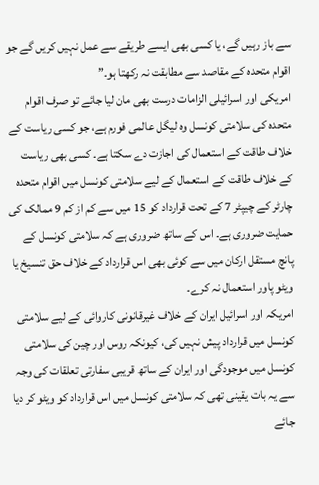سے باز رہیں گے، یا کسی بھی ایسے طریقے سے عمل نہیں کریں گے جو اقوام متحدہ کے مقاصد سے مطابقت نہ رکھتا ہو۔”
امریکی اور اسرائیلی الزامات درست بھی مان لیا جائے تو صرف اقوام متحدہ کی سلامتی کونسل وہ لیگل عالمی فورم ہے، جو کسی ریاست کے خلاف طاقت کے استعمال کی اجازت دے سکتا ہے۔ کسی بھی ریاست کے خلاف طاقت کے استعمال کے لیے سلامتی کونسل میں اقوام متحدہ چارٹر کے چیپٹر 7 کے تحت قرارداد کو 15 میں سے کم از کم 9 ممالک کی حمایت ضروری ہے۔ اس کے ساتھ ضروری ہے کہ سلامتی کونسل کے پانچ مستقل ارکان میں سے کوئی بھی اس قرارداد کے خلاف حق تنسیخ یا ویٹو پاور استعمال نہ کرے۔
امریکہ اور اسرائیل ایران کے خلاف غیرقانونی کاروائی کے لیے سلامتی کونسل میں قرارداد پیش نہیں کی، کیونکہ روس اور چین کی سلامتی کونسل میں موجودگی اور ایران کے ساتھ قریبی سفارتی تعلقات کی وجہ سے یہ بات یقینی تھی کہ سلامتی کونسل میں اس قرارداد کو ویٹو کر دیا جائے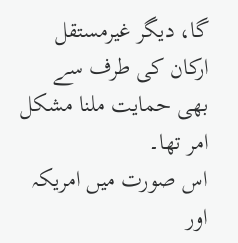گا، دیگر غیرمستقل ارکان کی طرف سے بھی حمایت ملنا مشکل امر تھا۔
اس صورت میں امریکہ اور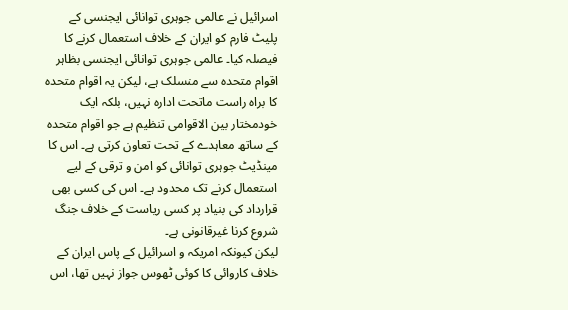اسرائیل نے عالمی جوہری توانائی ایجنسی کے پلیٹ فارم کو ایران کے خلاف استعمال کرنے کا فیصلہ کیا۔ عالمی جوہری توانائی ایجنسی بظاہر اقوام متحدہ سے منسلک ہے، لیکن یہ اقوام متحدہ کا براہ راست ماتحت ادارہ نہیں، بلکہ ایک خودمختار بین الاقوامی تنظیم ہے جو اقوام متحدہ کے ساتھ معاہدے کے تحت تعاون کرتی ہے۔ اس کا مینڈیٹ جوہری توانائی کو امن و ترقی کے لیے استعمال کرنے تک محدود ہے۔ اس کی کسی بھی قرارداد کی بنیاد پر کسی ریاست کے خلاف جنگ شروع کرنا غیرقانونی ہے۔
لیکن کیونکہ امریکہ و اسرائیل کے پاس ایران کے خلاف کاروائی کا کوئی ٹھوس جواز نہیں تھا، اس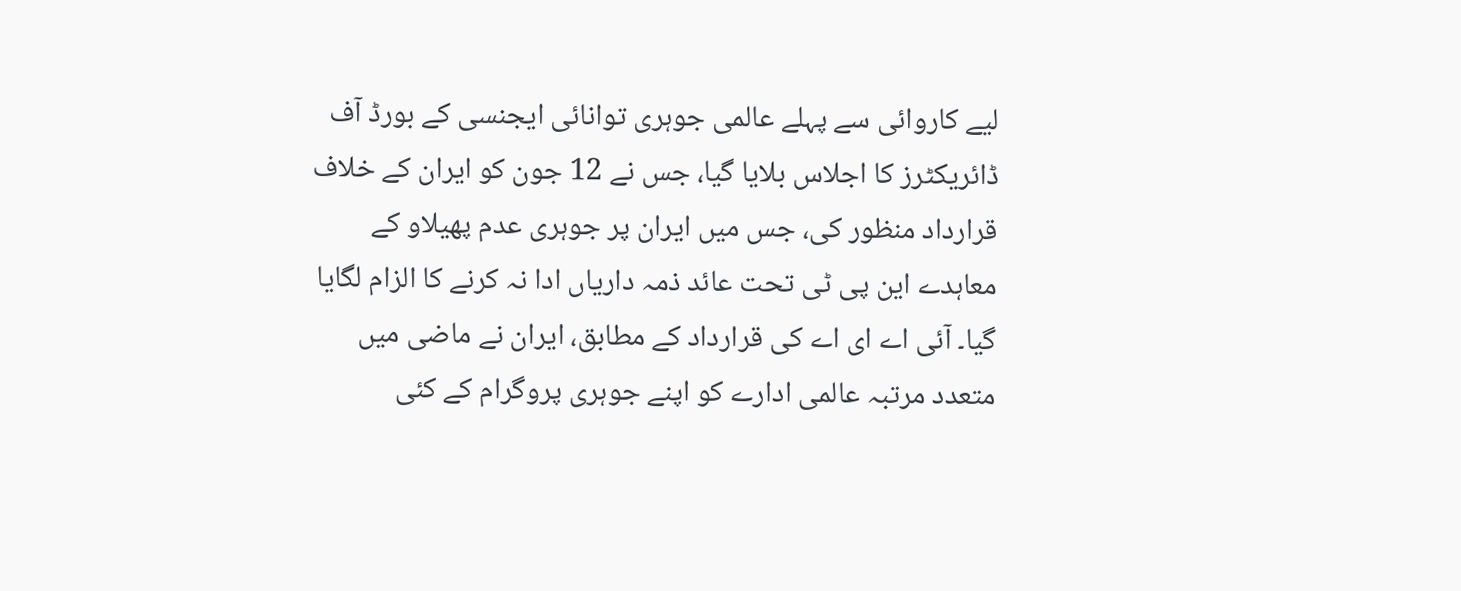لیے کاروائی سے پہلے عالمی جوہری توانائی ایجنسی کے بورڈ آف ڈائریکٹرز کا اجلاس بلایا گیا، جس نے 12 جون کو ایران کے خلاف قرارداد منظور کی، جس میں ایران پر جوہری عدم پھیلاو کے معاہدے این پی ٹی تحت عائد ذمہ داریاں ادا نہ کرنے کا الزام لگایا گیا۔ آئی اے ای اے کی قرارداد کے مطابق، ایران نے ماضی میں متعدد مرتبہ عالمی ادارے کو اپنے جوہری پروگرام کے کئی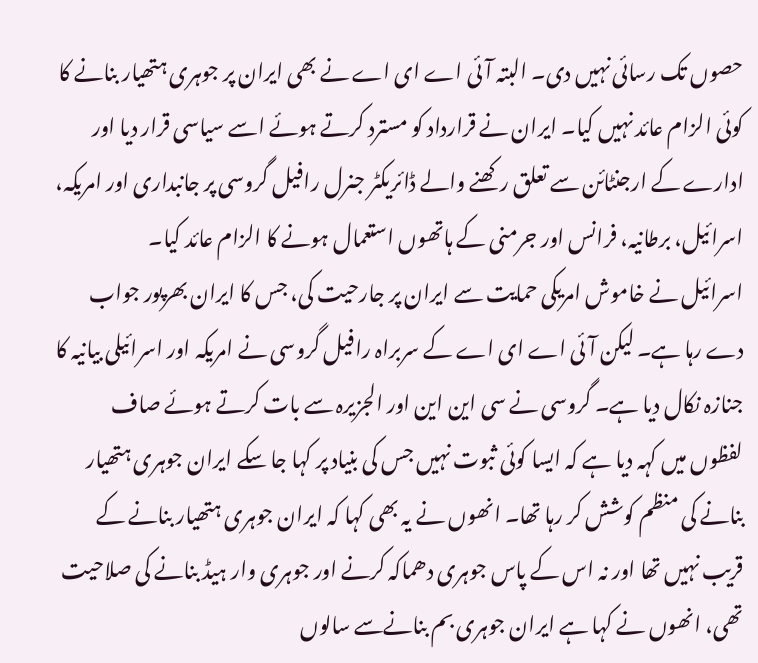حصوں تک رسائی نہیں دی۔ البتہ آئی اے ای اے نے بھی ایران پر جوہری ہتھیار بنانے کا کوئی الزام عائد نہیں کیا۔ ایران نے قرارداد کو مسترد کرتے ہوئے اسے سیاسی قرار دیا اور ادارے کے ارجنٹائن سے تعلق رکھنے والے ڈائریکٹر جنرل رافیل گروسی پر جانبداری اور امریکہ، اسرائیل، برطانیہ، فرانس اور جرمنی کے ہاتھوں استعمال ہونے کا الزام عائد کیا۔
اسرائیل نے خاموش امریکی حمایت سے ایران پر جارحیت کی، جس کا ایران بھرپور جواب دے رہا ہے۔ لیکن آئی اے ای اے کے سربراہ رافیل گروسی نے امریکہ اور اسرائیلی بیانیہ کا جنازہ نکال دیا ہے۔ گروسی نے سی این این اور الجزیرہ سے بات کرتے ہوئے صاف لفظوں میں کہہ دیا ہے کہ ایسا کوئی ثبوت نہیں جس کی بنیاد پر کہا جا سکے ایران جوہری ہتھیار بنانے کی منظم کوشش کر رہا تھا۔ انھوں نے یہ بھی کہا کہ ایران جوہری ہتھیار بنانے کے قریب نہیں تھا اور نہ اس کے پاس جوہری دھماکہ کرنے اور جوہری وار ہیڈ بنانے کی صلاحیت تھی، انھوں نے کہا ہے ایران جوہری بم بنانےسے سالوں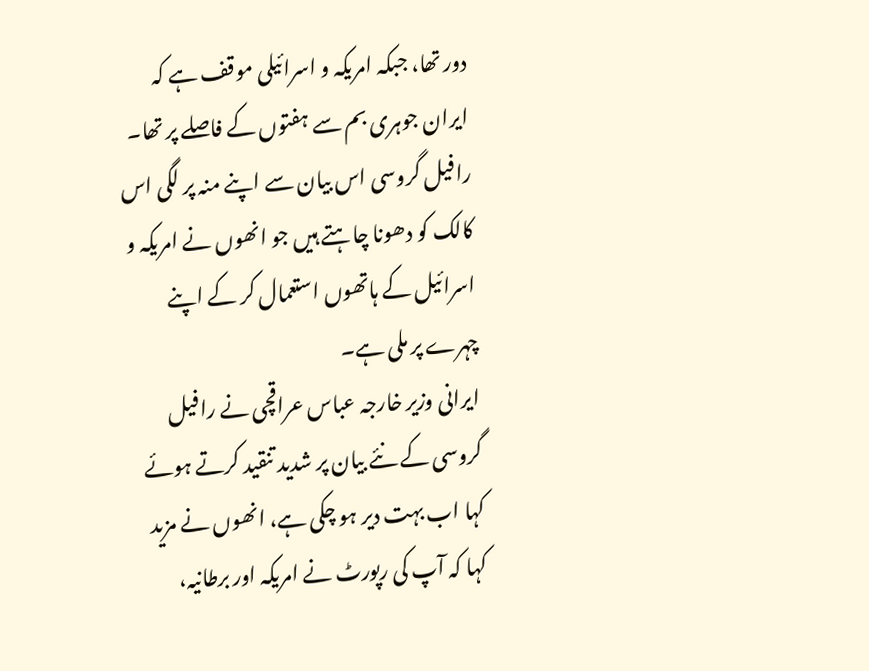دور تھا، جبکہ امریکہ و اسرائیلی موقف ہے کہ ایران جوہری بم سے ہفتوں کے فاصلے پر تھا۔ رافیل گروسی اس بیان سے اپنے منہ پر لگی اس کالک کو دھونا چاہتے ہیں جو انھوں نے امریکہ و اسرائیل کے ہاتھوں استعمال کر کے اپنے چہرے پر ملی ہے۔
ایرانی وزیر خارجہ عباس عراقچی نے رافیل گروسی کے نئے بیان پر شدید تنقید کرتے ہوئے کہا اب بہت دیر ہو چکی ہے، انھوں نے مزید کہا کہ آپ کی رپورٹ نے امریکہ اور برطانیہ،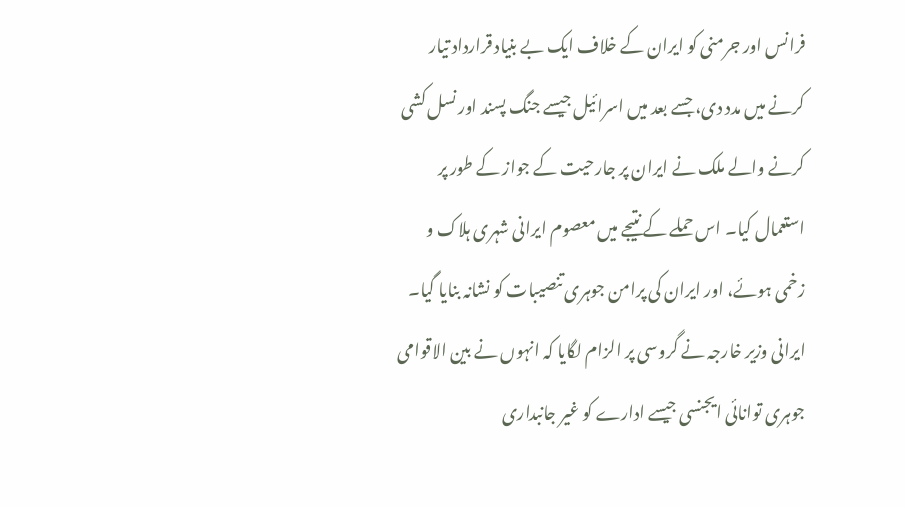فرانس اور جرمنی کو ایران کے خلاف ایک بے بنیاد قرارداد تیار کرنے میں مدد دی، جسے بعد میں اسرائیل جیسے جنگ پسند اور نسل کشی کرنے والے ملک نے ایران پر جارحیت کے جواز کے طور پر استعمال کیا۔ اس حملے کے نتیجے میں معصوم ایرانی شہری ہلاک و زخمی ہوئے، اور ایران کی پرامن جوہری تنصیبات کو نشانہ بنایا گیا۔ ایرانی وزیر خارجہ نے گروسی پر الزام لگایا کہ انہوں نے بین الاقوامی جوہری توانائی ایجنسی جیسے ادارے کو غیر جانبداری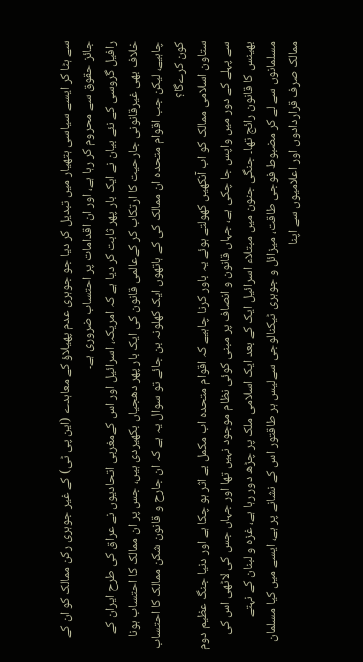سے ہٹا کر ایسے سیاسی ہتھیار میں تبدیل کر دیا جو جوہری عدم پھیلاؤ کے معاہدے (این پی ٹی) کے غیر جوہری رکن ممالک کو ان کے جائز حقوق سے محروم کر رہا ہے، اور ان اقدامات پر احتساب ضروری ہے۔
رافیل گروسی کے نئے بیان نے ایک بار پھر ثابت کر دیا ہے کہ امریکہ، اسرائیل اور اس کےمغربی اتحادیوں نے عراق کی طرح ایران کے خلاف بھی غیرقانونی جارحیت کا ارتکاب کر کےعالمی قانون کی ایک بار پھر دھجیاں بکھیردی ہیں، جس پر ان ممالک کا احتساب ہونا چاہیے، لیکن جب اقوام متحدہ ان ممالک کی کے ہاتھوں ایک کھلونہ بن جائے تو سوال یہ ہے کہ ان جارح و قانون شکن ممالک کا احتساب کون کرےگا؟
ستاون اسلامی ممالک کو اب آنکھیں کھولتے ہوئے یہ باور کرنا چاہیے کہ اقوام متحدہ اب مکمل بے اثر ہو چکا ہے اور دنیا جنگ عظیم دوم سے پہلے کے دور میں واپس جا چکی ہے، جہاں قانون و انصاف پر مبنی کوئی نظام موجود نہیں تھا اور جہاں جس کی لاٹھی اس کی بھینس کا قانون رائج تھا۔ جنگی جنون میں مبتلاء اسرائیل ایک کے بعد ایک اسلامی ملک پر چڑھ دور رہا ہے، غزہ و لبنان کے نہتے مسلمانوں سے لے کر مضبوط فوجی طاقت، میزائل و جوہری ٹیکنالوجی سےلیس ہر طاقتور اس کے نشانے پر ہے، ایسے میں کیا مسلمان ممالک صرف قراردادوں اور اعلامیوں سے اپنا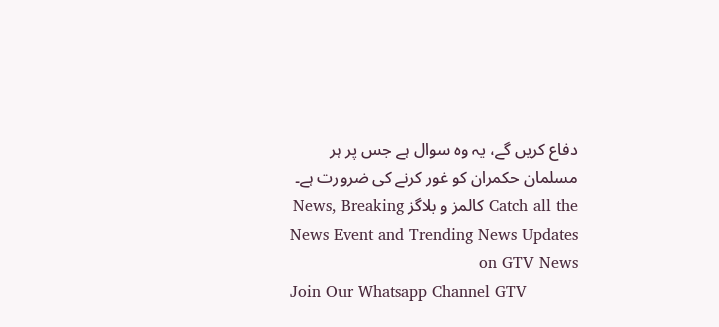دفاع کریں گے، یہ وہ سوال ہے جس پر ہر مسلمان حکمران کو غور کرنے کی ضرورت ہے۔
Catch all the کالمز و بلاگز News, Breaking News Event and Trending News Updates on GTV News
Join Our Whatsapp Channel GTV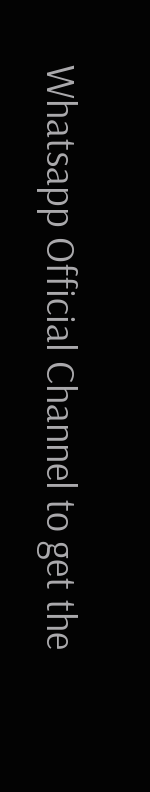Whatsapp Official Channel to get the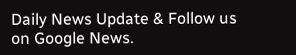Daily News Update & Follow us on Google News.